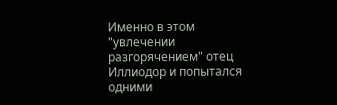Именно в этом "увлечении разгорячением" отец Иллиодор и попытался одними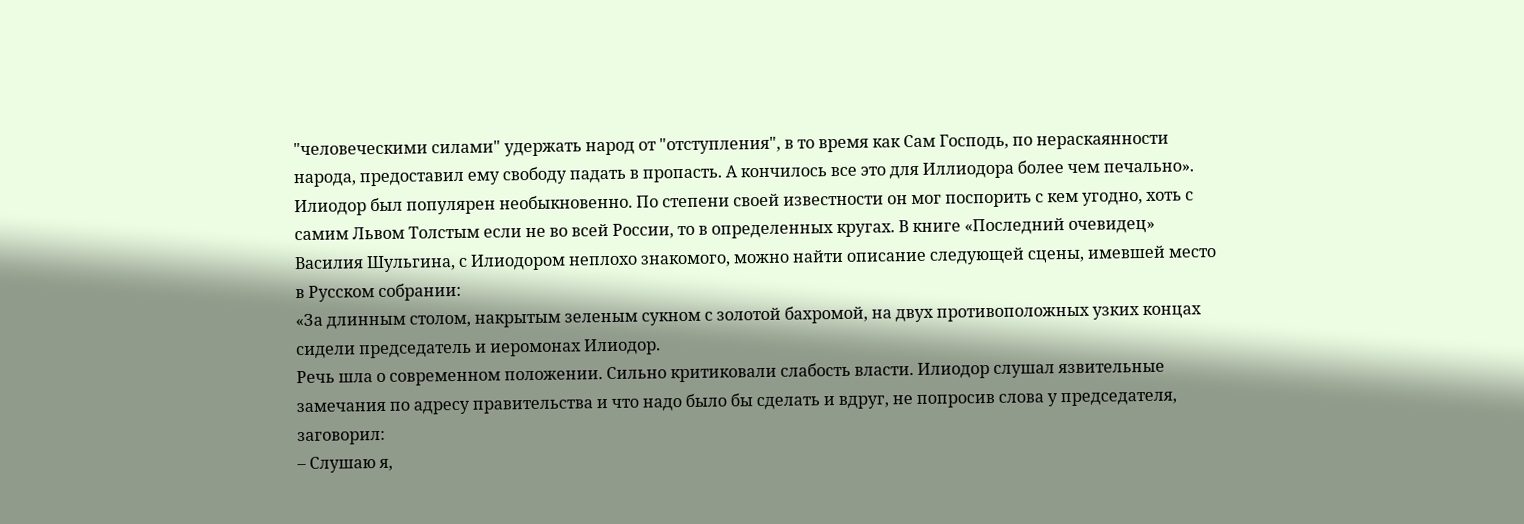"человеческими силами" удержать народ от "отступления", в то время как Сам Господь, по нераскаянности народа, предоставил ему свободу падать в пропасть. А кончилось все это для Иллиодора более чем печально».
Илиодор был популярен необыкновенно. По степени своей известности он мог поспорить с кем угодно, хоть с самим Львом Толстым если не во всей России, то в определенных кругах. В книге «Последний очевидец» Василия Шульгина, с Илиодором неплохо знакомого, можно найти описание следующей сцены, имевшей место в Русском собрании:
«За длинным столом, накрытым зеленым сукном с золотой бахромой, на двух противоположных узких концах сидели председатель и иеромонах Илиодор.
Речь шла о современном положении. Сильно критиковали слабость власти. Илиодор слушал язвительные замечания по адресу правительства и что надо было бы сделать и вдруг, не попросив слова у председателя, заговорил:
– Слушаю я,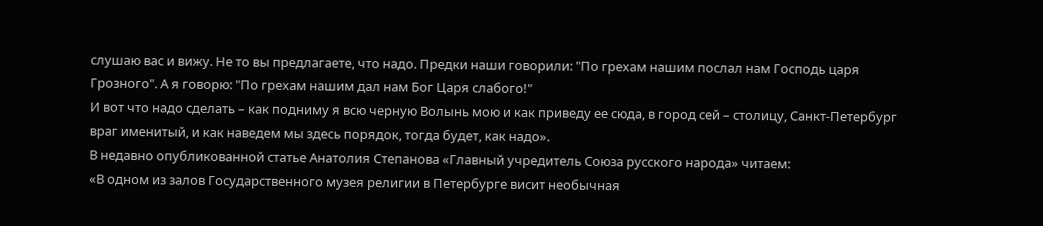слушаю вас и вижу. Не то вы предлагаете, что надо. Предки наши говорили: "По грехам нашим послал нам Господь царя Грозного". А я говорю: "По грехам нашим дал нам Бог Царя слабого!"
И вот что надо сделать – как подниму я всю черную Волынь мою и как приведу ее сюда, в город сей – столицу, Санкт-Петербург враг именитый, и как наведем мы здесь порядок, тогда будет, как надо».
В недавно опубликованной статье Анатолия Степанова «Главный учредитель Союза русского народа» читаем:
«В одном из залов Государственного музея религии в Петербурге висит необычная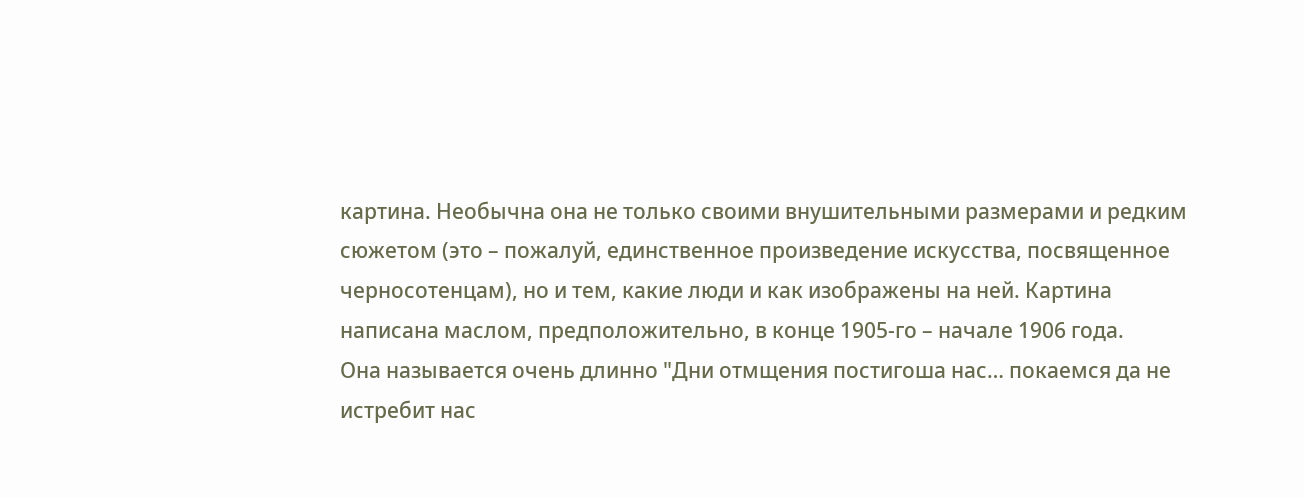картина. Необычна она не только своими внушительными размерами и редким сюжетом (это – пожалуй, единственное произведение искусства, посвященное черносотенцам), но и тем, какие люди и как изображены на ней. Картина написана маслом, предположительно, в конце 1905-го – начале 1906 года.
Она называется очень длинно "Дни отмщения постигоша нас… покаемся да не истребит нас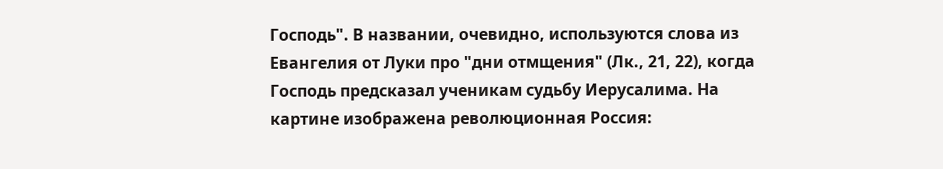Господь". В названии, очевидно, используются слова из Евангелия от Луки про "дни отмщения" (Лк., 21, 22), когда Господь предсказал ученикам судьбу Иерусалима. На картине изображена революционная Россия: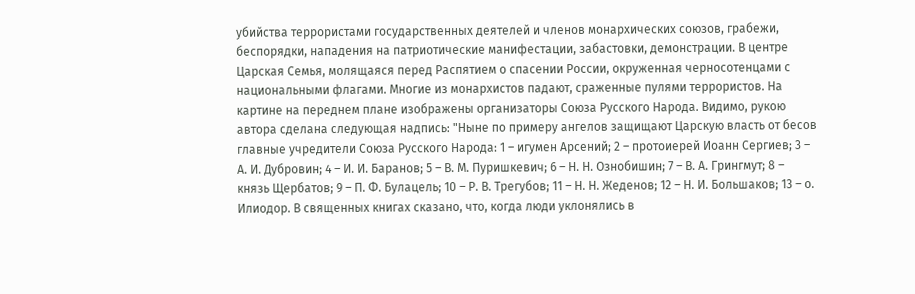убийства террористами государственных деятелей и членов монархических союзов, грабежи, беспорядки, нападения на патриотические манифестации, забастовки, демонстрации. В центре Царская Семья, молящаяся перед Распятием о спасении России, окруженная черносотенцами с национальными флагами. Многие из монархистов падают, сраженные пулями террористов. На картине на переднем плане изображены организаторы Союза Русского Народа. Видимо, рукою автора сделана следующая надпись: "Ныне по примеру ангелов защищают Царскую власть от бесов главные учредители Союза Русского Народа: 1 – игумен Арсений; 2 – протоиерей Иоанн Сергиев; 3 – А. И. Дубровин; 4 – И. И. Баранов; 5 – В. М. Пуришкевич; 6 – Н. Н. Ознобишин; 7 – В. А. Грингмут; 8 – князь Щербатов; 9 – П. Ф. Булацель; 10 – Р. В. Трегубов; 11 – Н. Н. Жеденов; 12 – Н. И. Большаков; 13 – о. Илиодор. В священных книгах сказано, что, когда люди уклонялись в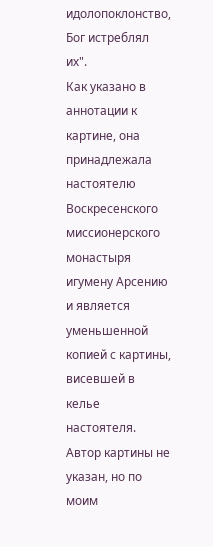идолопоклонство, Бог истреблял их".
Как указано в аннотации к картине, она принадлежала настоятелю Воскресенского миссионерского монастыря игумену Арсению и является уменьшенной копией с картины, висевшей в келье настоятеля. Автор картины не указан, но по моим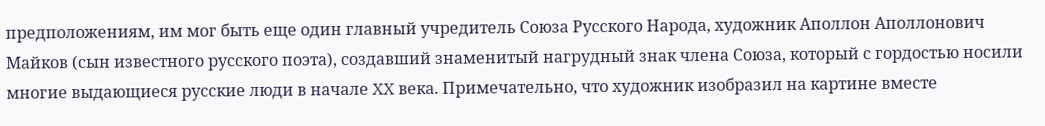предположениям, им мог быть еще один главный учредитель Союза Русского Народа, художник Аполлон Аполлонович Майков (сын известного русского поэта), создавший знаменитый нагрудный знак члена Союза, который с гордостью носили многие выдающиеся русские люди в начале XX века. Примечательно, что художник изобразил на картине вместе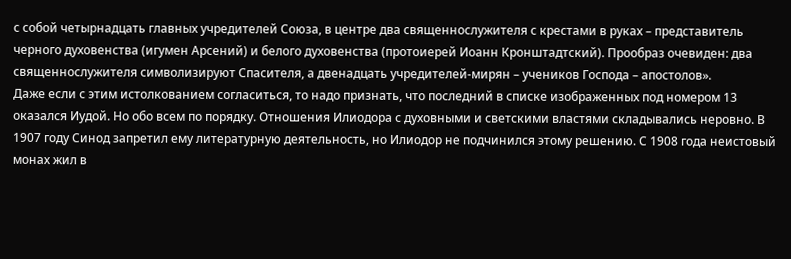с собой четырнадцать главных учредителей Союза, в центре два священнослужителя с крестами в руках – представитель черного духовенства (игумен Арсений) и белого духовенства (протоиерей Иоанн Кронштадтский). Прообраз очевиден: два священнослужителя символизируют Спасителя, а двенадцать учредителей-мирян – учеников Господа – апостолов».
Даже если с этим истолкованием согласиться, то надо признать, что последний в списке изображенных под номером 13 оказался Иудой. Но обо всем по порядку. Отношения Илиодора с духовными и светскими властями складывались неровно. В 1907 году Синод запретил ему литературную деятельность, но Илиодор не подчинился этому решению. С 1908 года неистовый монах жил в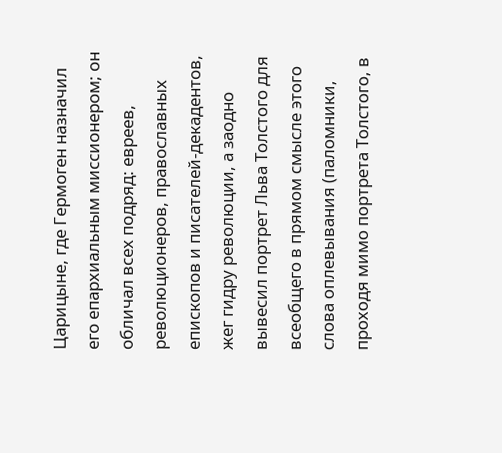Царицыне, где Гермоген назначил его епархиальным миссионером; он обличал всех подряд: евреев, революционеров, православных епископов и писателей-декадентов, жег гидру революции, а заодно вывесил портрет Льва Толстого для всеобщего в прямом смысле этого слова оплевывания (паломники, проходя мимо портрета Толстого, в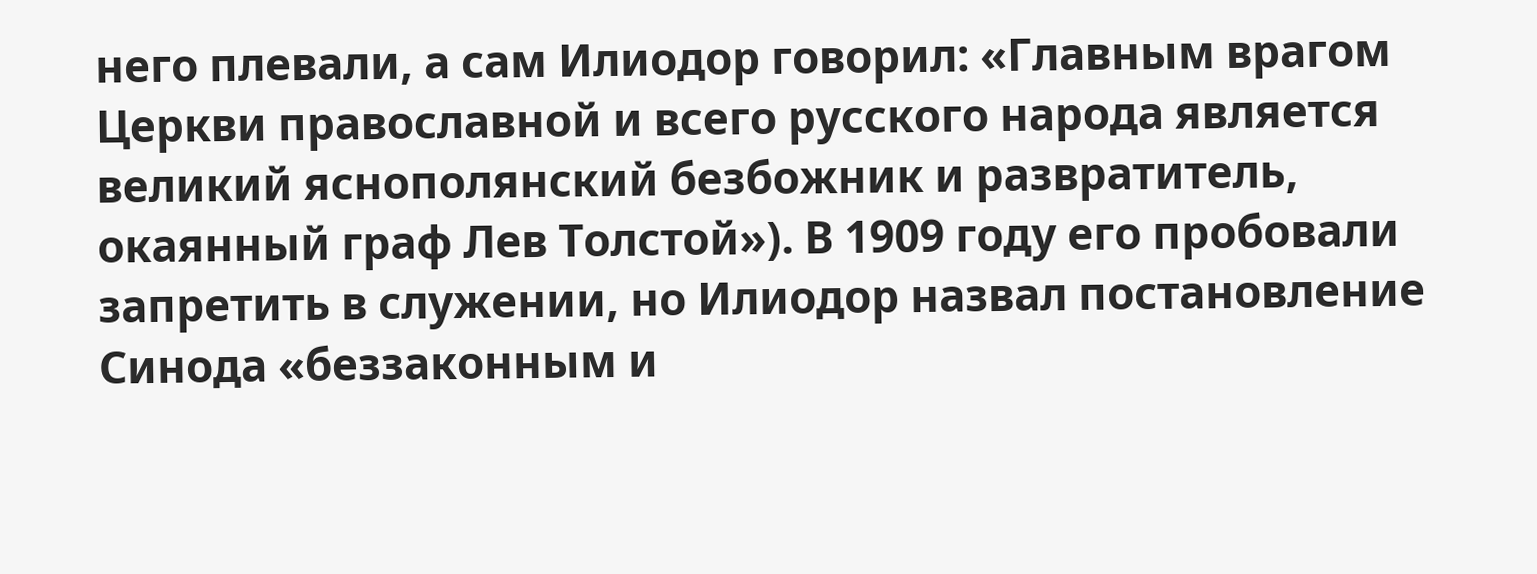него плевали, а сам Илиодор говорил: «Главным врагом Церкви православной и всего русского народа является великий яснополянский безбожник и развратитель, окаянный граф Лев Толстой»). В 1909 году его пробовали запретить в служении, но Илиодор назвал постановление Синода «беззаконным и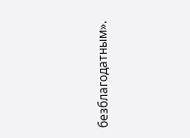безблагодатным».